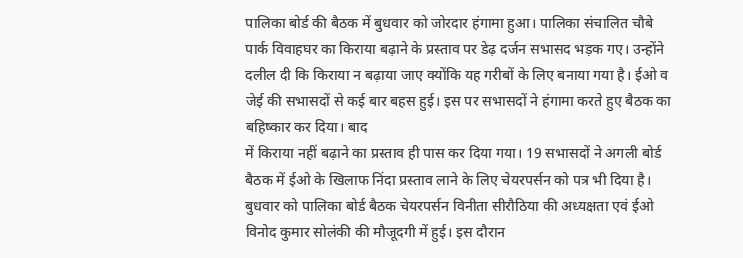पालिका बोर्ड की बैठक में बुधवार को जोरदार हंगामा हुआ। पालिका संचालित चौबे पार्क विवाहघर का किराया बढ़ाने के प्रस्ताव पर डेढ़ दर्जन सभासद भड़क गए। उन्होंने दलील दी कि किराया न बढ़ाया जाए क्योंकि यह गरीबों के लिए बनाया गया है। ईओ व जेई की सभासदों से कई बार बहस हुई। इस पर सभासदों ने हंगामा करते हुए बैठक का बहिष्कार कर दिया। बाद
में किराया नहीं बढ़ाने का प्रस्ताव ही पास कर दिया गया। 19 सभासदों ने अगली बोर्ड बैठक में ईओ के खिलाफ निंदा प्रस्ताव लाने के लिए चेयरपर्सन को पत्र भी दिया है। बुधवार को पालिका बोर्ड बैठक चेयरपर्सन विनीता सीरौठिया की अध्यक्षता एवं ईओ विनोद कुमार सोलंकी की मौजूदगी में हुई। इस दौरान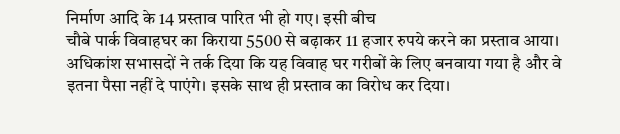निर्माण आदि के 14 प्रस्ताव पारित भी हो गए। इसी बीच
चौबे पार्क विवाहघर का किराया 5500 से बढ़ाकर 11 हजार रुपये करने का प्रस्ताव आया। अधिकांश सभासदों ने तर्क दिया कि यह विवाह घर गरीबों के लिए बनवाया गया है और वे इतना पैसा नहीं दे पाएंगे। इसके साथ ही प्रस्ताव का विरोध कर दिया।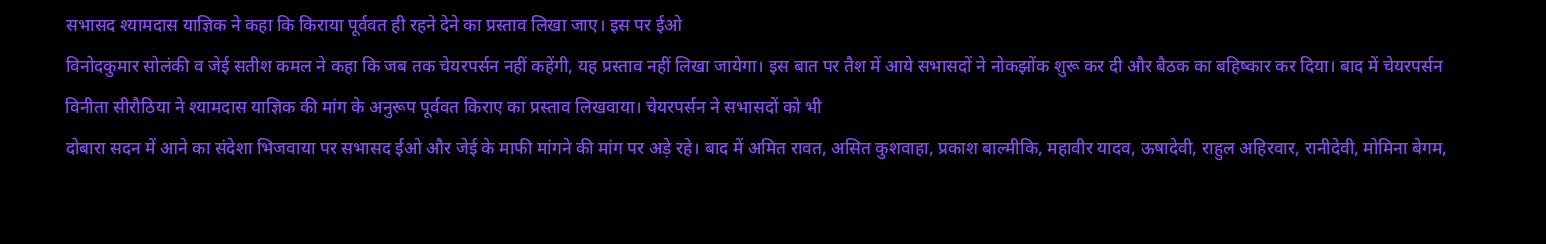सभासद श्यामदास याज्ञिक ने कहा कि किराया पूर्ववत ही रहने देने का प्रस्ताव लिखा जाए। इस पर ईओ
विनोदकुमार सोलंकी व जेई सतीश कमल ने कहा कि जब तक चेयरपर्सन नहीं कहेंगी, यह प्रस्ताव नहीं लिखा जायेगा। इस बात पर तैश में आये सभासदों ने नोकझोंक शुरू कर दी और बैठक का बहिष्कार कर दिया। बाद में चेयरपर्सन विनीता सीरौठिया ने श्यामदास याज्ञिक की मांग के अनुरूप पूर्ववत किराए का प्रस्ताव लिखवाया। चेयरपर्सन ने सभासदों को भी
दोबारा सदन में आने का संदेशा भिजवाया पर सभासद ईओ और जेई के माफी मांगने की मांग पर अड़े रहे। बाद में अमित रावत, असित कुशवाहा, प्रकाश बाल्मीकि, महावीर यादव, ऊषादेवी, राहुल अहिरवार, रानीदेवी, मोमिना बेगम,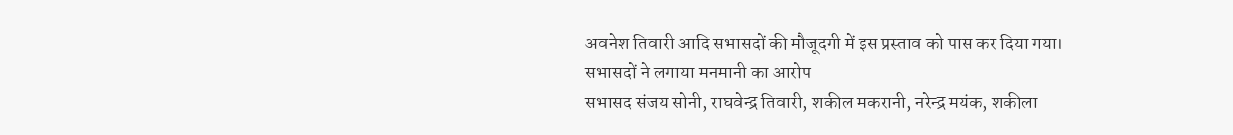अवनेश तिवारी आदि सभासदों की मौजूदगी में इस प्रस्ताव को पास कर दिया गया।
सभासदों ने लगाया मनमानी का आरोप
सभासद संजय सोनी, राघवेन्द्र तिवारी, शकील मकरानी, नरेन्द्र मयंक, शकीला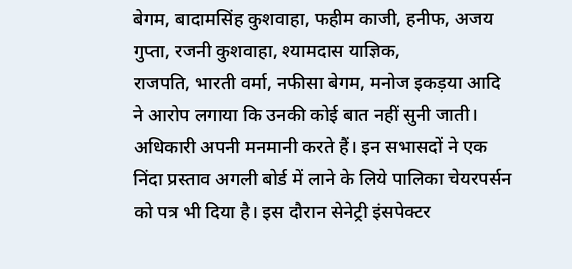बेगम, बादामसिंह कुशवाहा, फहीम काजी, हनीफ, अजय गुप्ता, रजनी कुशवाहा, श्यामदास याज्ञिक,
राजपति, भारती वर्मा, नफीसा बेगम, मनोज इकड़या आदि ने आरोप लगाया कि उनकी कोई बात नहीं सुनी जाती। अधिकारी अपनी मनमानी करते हैं। इन सभासदों ने एक निंदा प्रस्ताव अगली बोर्ड में लाने के लिये पालिका चेयरपर्सन को पत्र भी दिया है। इस दौरान सेनेट्री इंसपेक्टर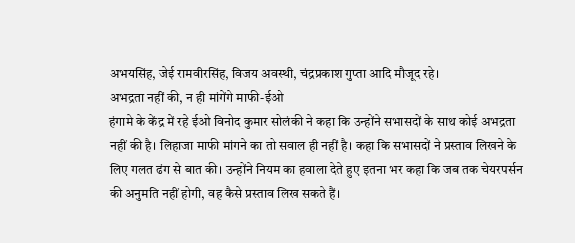अभयसिंह, जेई रामवीरसिंह, विजय अवस्थी, चंद्रप्रकाश गुप्ता आदि मौजूद रहे।
अभद्रता नहीं की, न ही मांगेंगे माफी-ईओ
हंगामे के केंद्र में रहे ईओ विनोद कुमार सोलंकी ने कहा कि उन्होंने सभासदों के साथ कोई अभद्रता नहीं की है। लिहाजा माफी मांगने का तो सवाल ही नहीं है। कहा कि सभासदों ने प्रस्ताव लिखने के लिए गलत ढंग से बात की। उन्होंने नियम का हवाला देते हुए इतना भर कहा कि जब तक चेयरपर्सन की अनुमति नहीं होगी, वह कैसे प्रस्ताव लिख सकते हैं।